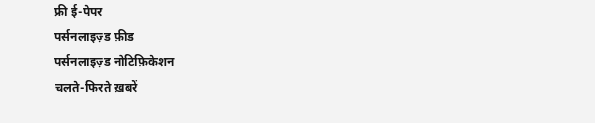फ्री ई-पेपर
पर्सनलाइज़्ड फ़ीड
पर्सनलाइज़्ड नोटिफ़िकेशन
चलते-फिरते ख़बरें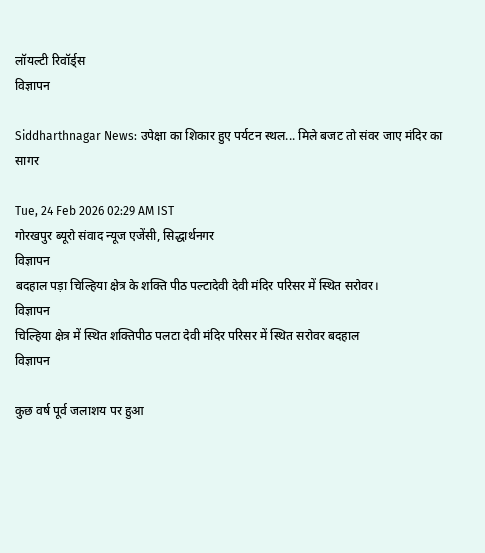लॉयल्टी रिवॉर्ड्स
विज्ञापन

Siddharthnagar News: उपेक्षा का शिकार हुए पर्यटन स्थल... मिले बजट तो संवर जाए मंदिर का सागर

Tue, 24 Feb 2026 02:29 AM IST
गोरखपुर ब्यूरो संवाद न्यूज एजेंसी, सिद्धार्थनगर
विज्ञापन
बदहाल पड़ा चिल्हिया क्षेत्र के शक्ति पीठ पल्टादेवी देवी मंदिर परिसर में स्थित सरोवर।
विज्ञापन
चिल्हिया क्षेत्र में स्थित शक्तिपीठ पलटा देवी मंदिर परिसर में स्थित सरोवर बदहाल
विज्ञापन

कुछ वर्ष पूर्व जलाशय पर हुआ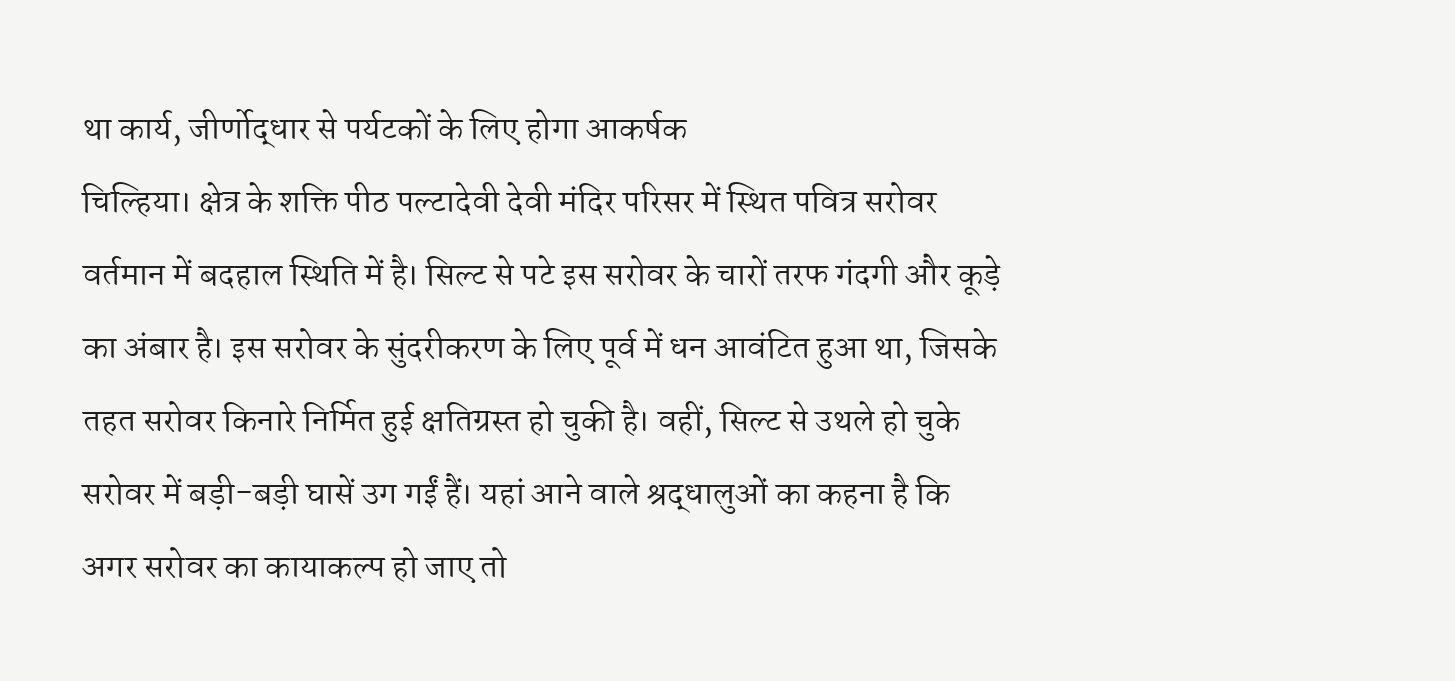था कार्य, जीर्णोद्धार से पर्यटकों के लिए होगा आकर्षक
चिल्हिया। क्षेत्र के शक्ति पीठ पल्टादेवी देवी मंदिर परिसर में स्थित पवित्र सरोवर वर्तमान में बदहाल स्थिति में है। सिल्ट से पटे इस सरोवर के चारों तरफ गंदगी और कूड़े का अंबार है। इस सरोवर के सुंदरीकरण के लिए पूर्व में धन आवंटित हुआ था, जिसके तहत सरोवर किनारे निर्मित हुई क्षतिग्रस्त हो चुकी है। वहीं, सिल्ट से उथले हो चुके सरोवर में बड़ी-बड़ी घासें उग गईं हैं। यहां आने वाले श्रद्धालुओं का कहना है कि अगर सरोवर का कायाकल्प हो जाए तो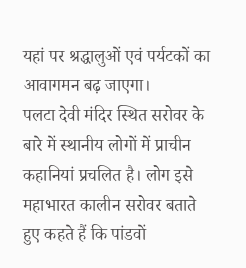यहां पर श्रद्धालुओं एवं पर्यटकों का आवागमन बढ़ जाएगा।
पलटा देवी मंदिर स्थित सरोवर के बारे में स्थानीय लोगों में प्राचीन कहानियां प्रचलित है। लोग इसे महाभारत कालीन सरोवर बताते हुए कहते हैं कि पांडवों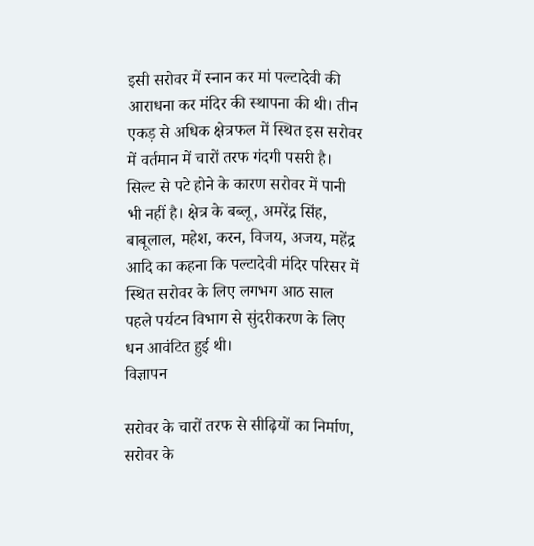इसी सरोवर में स्नान कर मां पल्टादेवी की आराधना कर मंदिर की स्थापना की थी। तीन एकड़ से अधिक क्षेत्रफल में स्थित इस सरोवर में वर्तमान में चारों तरफ गंदगी पसरी है। सिल्ट से पटे होने के कारण सरोवर में पानी भी नहीं है। क्षेत्र के बब्लू, अमरेंद्र सिंह, बाबूलाल, महेश, करन, विजय, अजय, महेंद्र आदि का कहना कि पल्टादेवी मंदिर परिसर में स्थित सरोवर के लिए लगभग आठ साल पहले पर्यटन विभाग से सुंदरीकरण के लिए धन आवंटित हुई थी।
विज्ञापन

सरोवर के चारों तरफ से सीढ़ियों का निर्माण, सरोवर के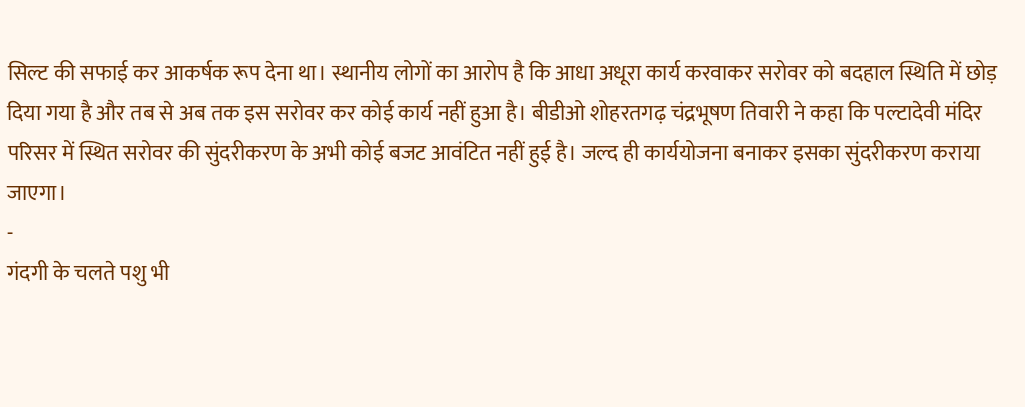सिल्ट की सफाई कर आकर्षक रूप देना था। स्थानीय लोगों का आरोप है कि आधा अधूरा कार्य करवाकर सरोवर को बदहाल स्थिति में छोड़ दिया गया है और तब से अब तक इस सरोवर कर कोई कार्य नहीं हुआ है। बीडीओ शोहरतगढ़ चंद्रभूषण तिवारी ने कहा कि पल्टादेवी मंदिर परिसर में स्थित सरोवर की सुंदरीकरण के अभी कोई बजट आवंटित नहीं हुई है। जल्द ही कार्ययोजना बनाकर इसका सुंदरीकरण कराया जाएगा।
-
गंदगी के चलते पशु भी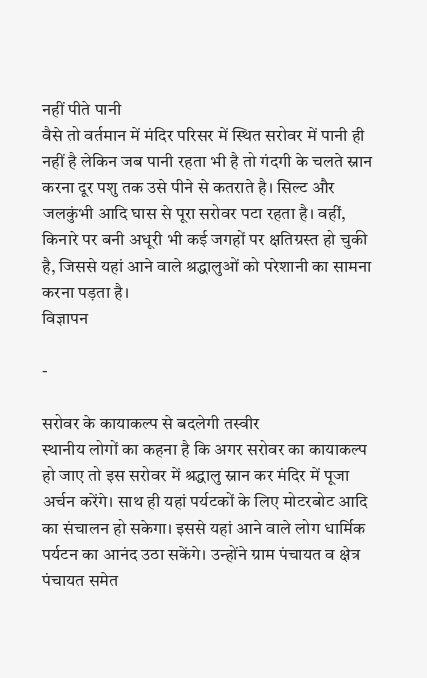नहीं पीते पानी
वैसे तो वर्तमान में मंदिर परिसर में स्थित सरोवर में पानी ही नहीं है लेकिन जब पानी रहता भी है तो गंदगी के चलते स्नान करना दूर पशु तक उसे पीने से कतराते है। सिल्ट और जलकुंभी आदि घास से पूरा सरोवर पटा रहता है। वहीं, किनारे पर बनी अधूरी भी कई जगहों पर क्षतिग्रस्त हो चुकी है, जिससे यहां आने वाले श्रद्धालुओं को परेशानी का सामना करना पड़ता है।
विज्ञापन

-

सरोवर के कायाकल्प से बदलेगी तस्वीर
स्थानीय लोगों का कहना है कि अगर सरोवर का कायाकल्प हो जाए तो इस सरोवर में श्रद्धालु स्नान कर मंदिर में पूजा अर्चन करेंगे। साथ ही यहां पर्यटकों के लिए मोटरबोट आदि का संचालन हो सकेगा। इससे यहां आने वाले लोग धार्मिक पर्यटन का आनंद उठा सकेंगे। उन्होंने ग्राम पंचायत व क्षेत्र पंचायत समेत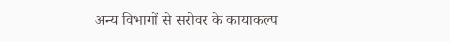अन्य विभागों से सरोवर के कायाकल्प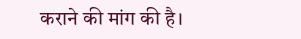कराने की मांग की है।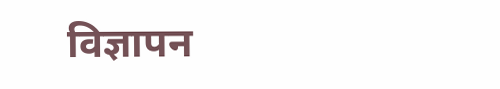विज्ञापन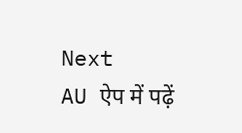Next
AU ऐप में पढ़ें